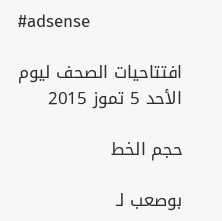#adsense

افتتاحيات الصحف ليوم الأحد 5 تموز 2015

حجم الخط

بوصعب لـ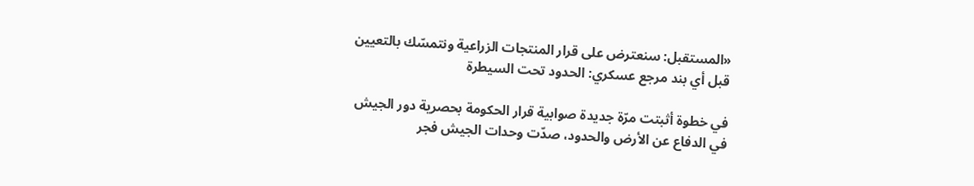«المستقبل: سنعترض على قرار المنتجات الزراعية ونتمسّك بالتعيين قبل أي بند مرجع عسكري: الحدود تحت السيطرة

في خطوة أثبتت مرّة جديدة صوابية قرار الحكومة بحصرية دور الجيش في الدفاع عن الأرض والحدود، صدّت وحدات الجيش فجر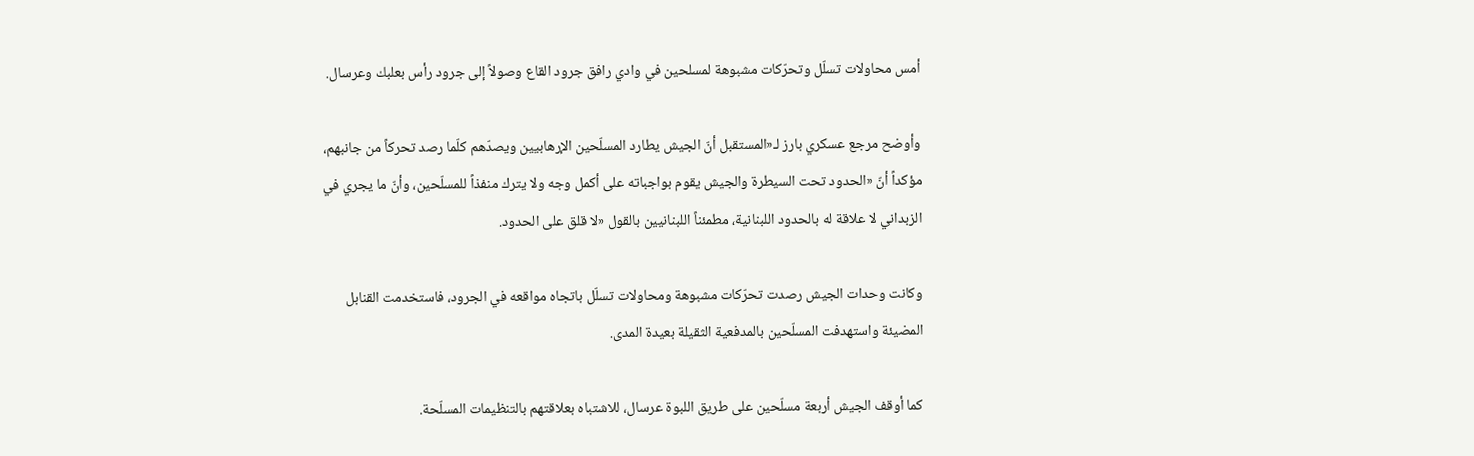أمس محاولات تسلّل وتحرّكات مشبوهة لمسلحين في وادي رافق جرود القاع وصولاً إلى جرود رأس بعلبك وعرسال.

وأوضح مرجع عسكري بارز لـ«المستقبل أنّ الجيش يطارد المسلّحين الإرهابيين ويصدّهم كلّما رصد تحركاً من جانبهم، مؤكداً أنّ «الحدود تحت السيطرة والجيش يقوم بواجباته على أكمل وجه ولا يترك منفذاً للمسلّحين، وأنّ ما يجري في الزبداني لا علاقة له بالحدود اللبنانية، مطمئناً اللبنانيين بالقول «لا قلق على الحدود.

وكانت وحدات الجيش رصدت تحرّكات مشبوهة ومحاولات تسلّل باتجاه مواقعه في الجرود، فاستخدمت القنابل المضيئة واستهدفت المسلّحين بالمدفعية الثقيلة بعيدة المدى.

كما أوقف الجيش أربعة مسلّحين على طريق اللبوة عرسال، للاشتباه بعلاقتهم بالتنظيمات المسلّحة.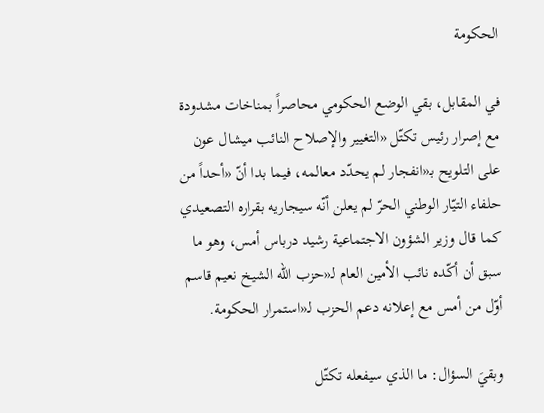الحكومة

في المقابل، بقي الوضع الحكومي محاصراً بمناخات مشدودة مع إصرار رئيس تكتّل «التغيير والإصلاح النائب ميشال عون على التلويح بـ«انفجار لم يحدّد معالمه، فيما بدا أنّ «أحداً من حلفاء التيّار الوطني الحرّ لم يعلن أنّه سيجاريه بقراره التصعيدي كما قال وزير الشؤون الاجتماعية رشيد درباس أمس، وهو ما سبق أن أكّده نائب الأمين العام لـ«حزب الله الشيخ نعيم قاسم أوّل من أمس مع إعلانه دعم الحزب لـ«استمرار الحكومة.

وبقيَ السؤال: ما الذي سيفعله تكتّل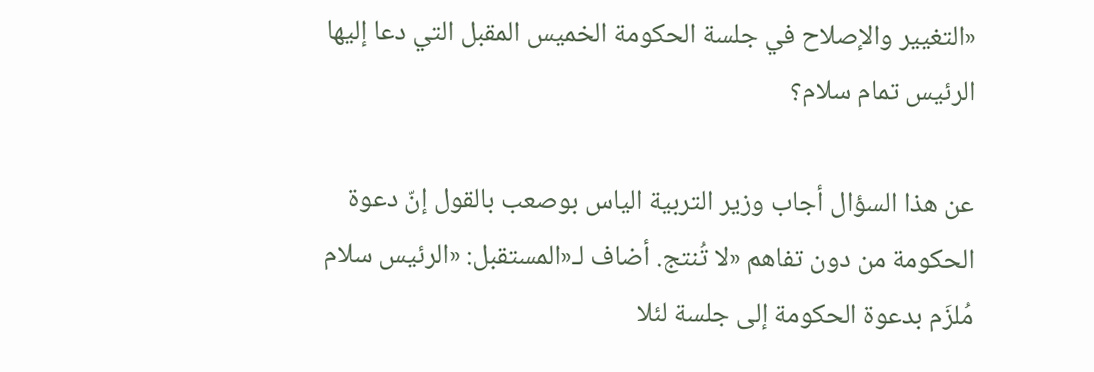«التغيير والإصلاح في جلسة الحكومة الخميس المقبل التي دعا إليها الرئيس تمام سلام؟

عن هذا السؤال أجاب وزير التربية الياس بوصعب بالقول إنّ دعوة الحكومة من دون تفاهم «لا تُنتج. أضاف لـ«المستقبل: «الرئيس سلام مُلزَم بدعوة الحكومة إلى جلسة لئلا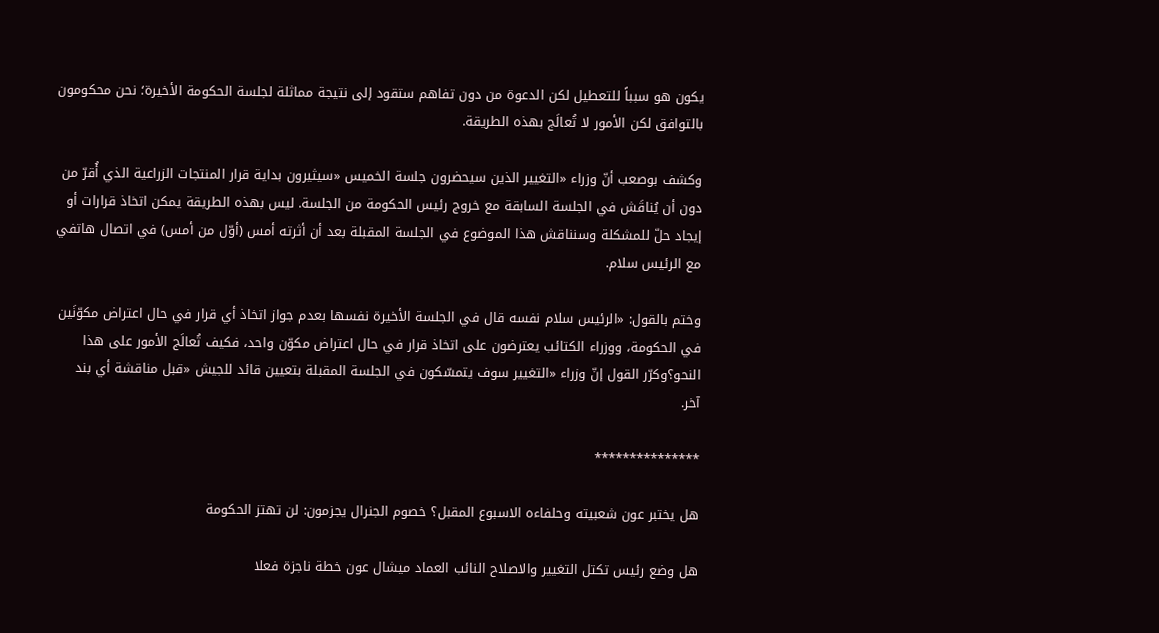يكون هو سبباً للتعطيل لكن الدعوة من دون تفاهم ستقود إلى نتيجة مماثلة لجلسة الحكومة الأخيرة؛ نحن محكومون بالتوافق لكن الأمور لا تُعالَج بهذه الطريقة.

وكشف بوصعب أنّ وزراء «التغيير الذين سيحضرون جلسة الخميس «سيثيرون بداية قرار المنتجات الزراعية الذي أُقرّ من دون أن يُناقَش في الجلسة السابقة مع خروج رئيس الحكومة من الجلسة. ليس بهذه الطريقة يمكن اتخاذ قرارات أو إيجاد حلّ للمشكلة وسنناقش هذا الموضوع في الجلسة المقبلة بعد أن أثرته أمس (أوّل من أمس) في اتصال هاتفي مع الرئيس سلام.

وختم بالقول: «الرئيس سلام نفسه قال في الجلسة الأخيرة نفسها بعدم جواز اتخاذ أي قرار في حال اعتراض مكوّنَين في الحكومة، ووزراء الكتائب يعترضون على اتخاذ قرار في حال اعتراض مكوّن واحد، فكيف تُعالَج الأمور على هذا النحو؟وكرّر القول إنّ وزراء «التغيير سوف يتمسّكون في الجلسة المقبلة بتعيين قائد للجيش «قبل مناقشة أي بند آخر.

***************

هل يختبر عون شعبيته وحلفاءه الاسبوع المقبل؟ خصوم الجنرال يجزمون: لن تهتز الحكومة

هل وضع رئيس تكتل التغيير والاصلاح النائب العماد ميشال عون خطة ناجزة فعلا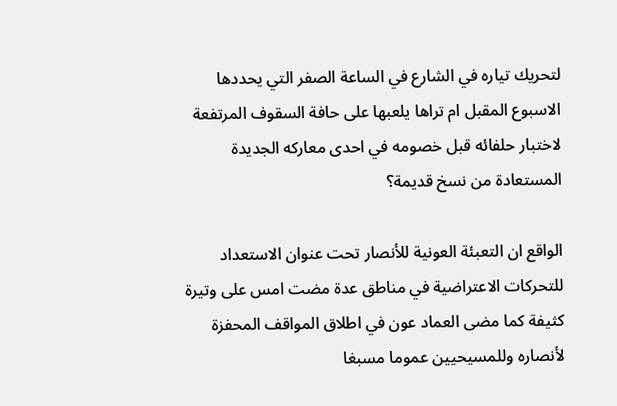لتحريك تياره في الشارع في الساعة الصفر التي يحددها الاسبوع المقبل ام تراها يلعبها على حافة السقوف المرتفعة لاختبار حلفائه قبل خصومه في احدى معاركه الجديدة المستعادة من نسخ قديمة؟

الواقع ان التعبئة العونية للأنصار تحت عنوان الاستعداد للتحركات الاعتراضية في مناطق عدة مضت امس على وتيرة كثيفة كما مضى العماد عون في اطلاق المواقف المحفزة لأنصاره وللمسيحيين عموما مسبغا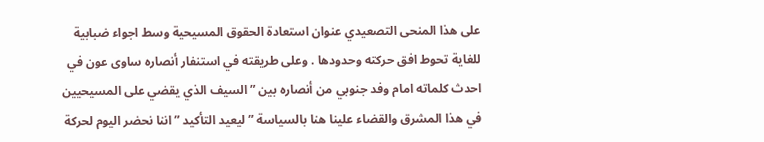على هذا المنحى التصعيدي عنوان استعادة الحقوق المسيحية وسط اجواء ضبابية للغاية تحوط افق حركته وحدودها . وعلى طريقته في استنفار أنصاره ساوى عون في احدث كلماته امام وفد جنوبي من أنصاره بين ” السيف الذي يقضي على المسيحيين في هذا المشرق والقضاء علينا هنا بالسياسة ” ليعيد التأكيد ” اننا نحضر اليوم لحركة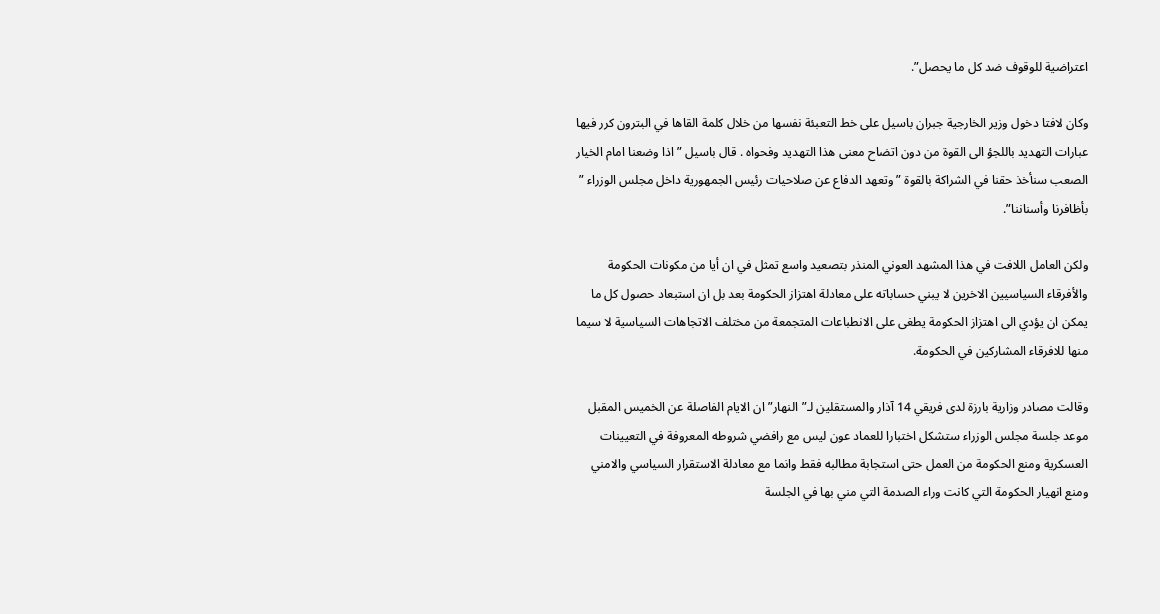اعتراضية للوقوف ضد كل ما يحصل”.

وكان لافتا دخول وزير الخارجية جبران باسيل على خط التعبئة نفسها من خلال كلمة القاها في البترون كرر فيها عبارات التهديد باللجؤ الى القوة من دون اتضاح معنى هذا التهديد وفحواه . قال باسيل ” اذا وضعنا امام الخيار الصعب سنأخذ حقنا في الشراكة بالقوة ” وتعهد الدفاع عن صلاحيات رئيس الجمهورية داخل مجلس الوزراء ” بأظافرنا وأسناننا”.

ولكن العامل اللافت في هذا المشهد العوني المنذر بتصعيد واسع تمثل في ان أيا من مكونات الحكومة والأفرقاء السياسيين الاخرين لا يبني حساباته على معادلة اهتزاز الحكومة بعد بل ان استبعاد حصول كل ما يمكن ان يؤدي الى اهتزاز الحكومة يطغى على الانطباعات المتجمعة من مختلف الاتجاهات السياسية لا سيما منها للافرقاء المشاركين في الحكومة.

وقالت مصادر وزارية بارزة لدى فريقي 14 آذار والمستقلين لـ”النهار” ان الايام الفاصلة عن الخميس المقبل موعد جلسة مجلس الوزراء ستشكل اختبارا للعماد عون ليس مع رافضي شروطه المعروفة في التعيينات العسكرية ومنع الحكومة من العمل حتى استجابة مطالبه فقط وانما مع معادلة الاستقرار السياسي والامني ومنع انهيار الحكومة التي كانت وراء الصدمة التي مني بها في الجلسة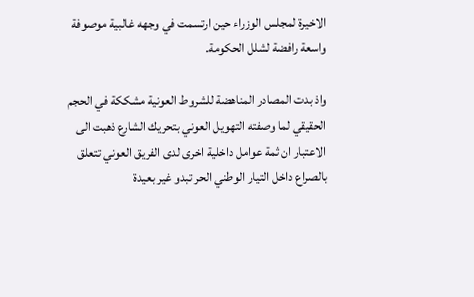الاخيرة لمجلس الوزراء حين ارتسمت في وجهه غالبية موصوفة واسعة رافضة لشلل الحكومة.

واذ بدت المصادر المناهضة للشروط العونية مشككة في الحجم الحقيقي لما وصفته التهويل العوني بتحريك الشارع ذهبت الى الاعتبار ان ثمة عوامل داخلية اخرى لدى الفريق العوني تتعلق بالصراع داخل التيار الوطني الحر تبدو غير بعيدة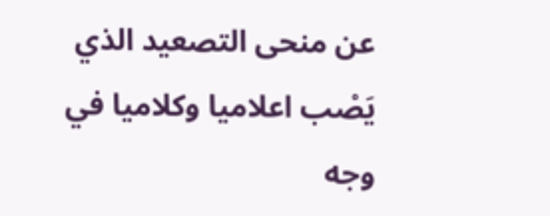عن منحى التصعيد الذي يَصْب اعلاميا وكلاميا في وجه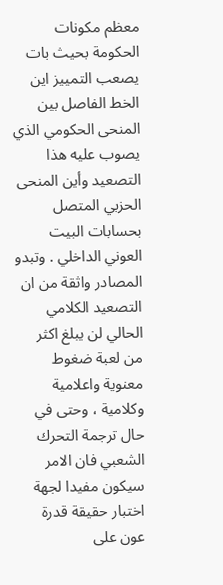معظم مكونات الحكومة بحيث بات يصعب التمييز اين الخط الفاصل بين المنحى الحكومي الذي يصوب عليه هذا التصعيد وأين المنحى الحزبي المتصل بحسابات البيت العوني الداخلي . وتبدو المصادر واثقة من ان التصعيد الكلامي الحالي لن يبلغ اكثر من لعبة ضغوط معنوية واعلامية وكلامية ، وحتى في حال ترجمة التحرك الشعبي فان الامر سيكون مفيدا لجهة اختبار حقيقة قدرة عون على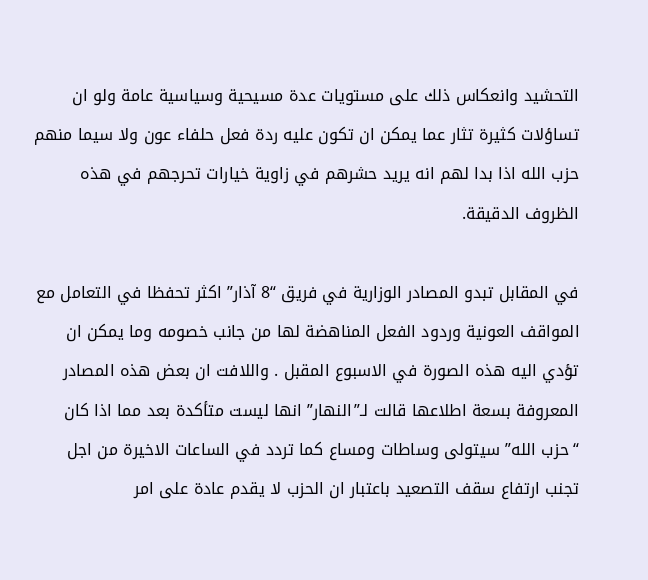التحشيد وانعكاس ذلك على مستويات عدة مسيحية وسياسية عامة ولو ان تساؤلات كثيرة تثار عما يمكن ان تكون عليه ردة فعل حلفاء عون ولا سيما منهم حزب الله اذا بدا لهم انه يريد حشرهم في زاوية خيارات تحرجهم في هذه الظروف الدقيقة.

في المقابل تبدو المصادر الوزارية في فريق “8 آذار” اكثر تحفظا في التعامل مع المواقف العونية وردود الفعل المناهضة لها من جانب خصومه وما يمكن ان تؤدي اليه هذه الصورة في الاسبوع المقبل . واللافت ان بعض هذه المصادر المعروفة بسعة اطلاعها قالت لـ”النهار” انها ليست متأكدة بعد مما اذا كان “حزب الله” سيتولى وساطات ومساع كما تردد في الساعات الاخيرة من اجل تجنب ارتفاع سقف التصعيد باعتبار ان الحزب لا يقدم عادة على امر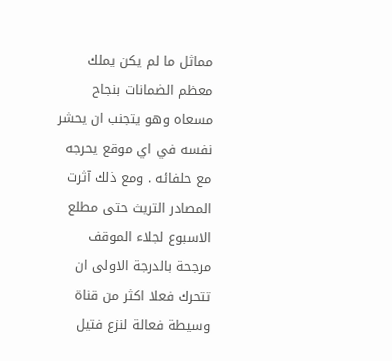مماثل ما لم يكن يملك معظم الضمانات بنجاح مسعاه وهو يتجنب ان يحشر نفسه في اي موقع يحرجه مع حلفائه . ومع ذلك آثرت المصادر التريث حتى مطلع الاسبوع لجلاء الموقف مرجحة بالدرجة الاولى ان تتحرك فعلا اكثر من قناة وسيطة فعالة لنزع فتيل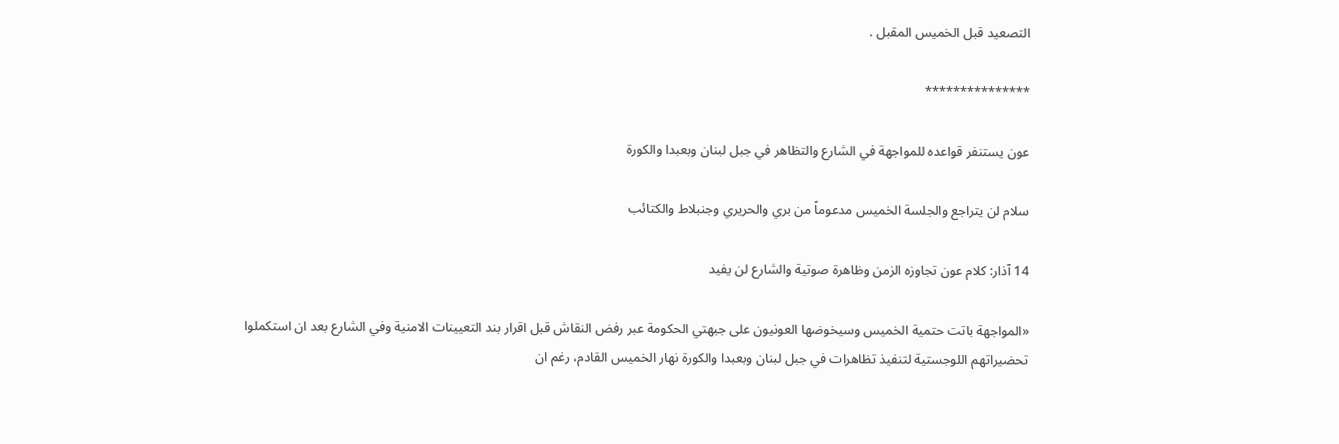التصعيد قبل الخميس المقبل .

***************

عون يستنفر قواعده للمواجهة في الشارع والتظاهر في جبل لبنان وبعبدا والكورة

سلام لن يتراجع والجلسة الخميس مدعوماً من بري والحريري وجنبلاط والكتائب

14 آذار: كلام عون تجاوزه الزمن وظاهرة صوتية والشارع لن يفيد

«المواجهة باتت حتمية الخميس وسيخوضها العونيون على جبهتي الحكومة عبر رفض النقاش قبل اقرار بند التعيينات الامنية وفي الشارع بعد ان استكملوا تحضيراتهم اللوجستية لتنفيذ تظاهرات في جبل لبنان وبعبدا والكورة نهار الخميس القادم، رغم ان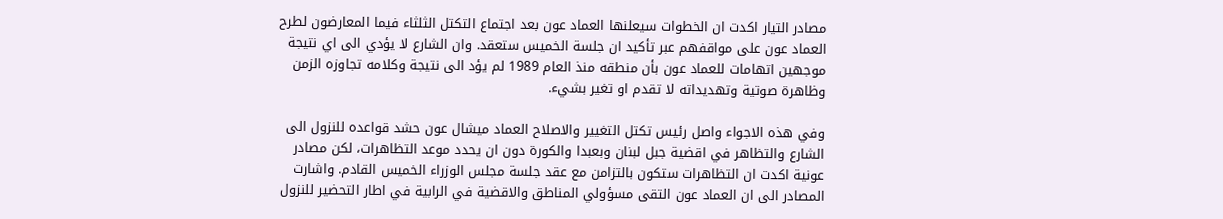مصادر التيار اكدت ان الخطوات سيعلنها العماد عون بعد اجتماع التكتل الثلثاء فيما المعارضون لطرح العماد عون على مواقفهم عبر تأكيد ان جلسة الخميس ستعقد. وان الشارع لا يؤدي الى اي نتيجة موجهين اتهامات للعماد عون بأن منطقه منذ العام 1989 لم يؤد الى نتيجة وكلامه تجاوزه الزمن وظاهرة صوتية وتهديداته لا تقدم او تغير بشيء.

وفي هذه الاجواء واصل رئيس تكتل التغيير والاصلاح العماد ميشال عون حشد قواعده للنزول الى الشارع والتظاهر في اقضية جبل لبنان وبعبدا والكورة دون ان يحدد موعد التظاهرات، لكن مصادر عونية اكدت ان التظاهرات ستكون بالتزامن مع عقد جلسة مجلس الوزراء الخميس القادم. واشارت المصادر الى ان العماد عون التقى مسؤولي المناطق والاقضية في الرابية في اطار التحضير للنزول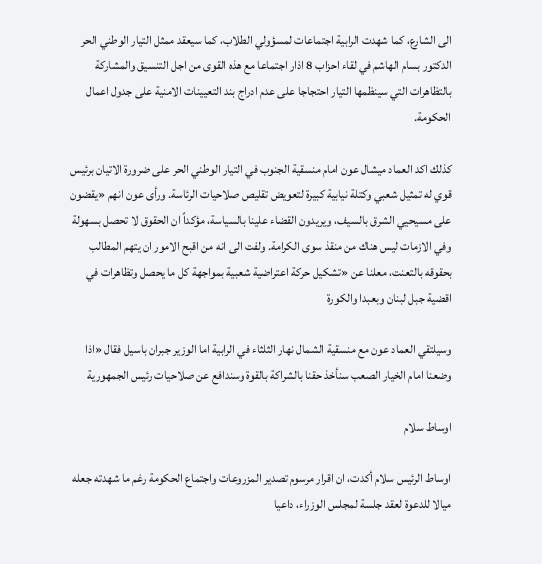الى الشارع، كما شهدت الرابية اجتماعات لمسؤولي الطلاب، كما سيعقد ممثل التيار الوطني الحر الدكتور بسام الهاشم في لقاء احزاب 8 اذار اجتماعا مع هذه القوى من اجل التنسيق والمشاركة بالتظاهرات التي سينظمها التيار احتجاجا على عدم ادراج بند التعيينات الامنية على جدول اعمال الحكومة.

كذلك اكد العماد ميشال عون امام منسقية الجنوب في التيار الوطني الحر على ضرورة الاتيان برئيس قوي له تمثيل شعبي وكتلة نيابية كبيرة لتعويض تقليص صلاحيات الرئاسة. ورأى عون انهم «يقضون على مسيحيي الشرق بالسيف، ويريدون القضاء علينا بالسياسة، مؤكداً ان الحقوق لا تحصل بسهولة وفي الازمات ليس هناك من منقذ سوى الكرامة. ولفت الى انه من اقبح الامور ان يتهم المطالب بحقوقه بالتعنت، معلنا عن «تشكيل حركة اعتراضية شعبية بمواجهة كل ما يحصل وتظاهرات في اقضية جبل لبنان وبعبدا والكورة

وسيلتقي العماد عون مع منسقية الشمال نهار الثلثاء في الرابية اما الوزير جبران باسيل فقال «اذا وضعنا امام الخيار الصعب سنأخذ حقنا بالشراكة بالقوة وسندافع عن صلاحيات رئيس الجمهورية

اوساط سلام

اوساط الرئيس سلام أكدت، ان اقرار مرسوم تصدير المزروعات واجتماع الحكومة رغم ما شهدته جعله ميالا للدعوة لعقد جلسة لمجلس الوزراء، داعيا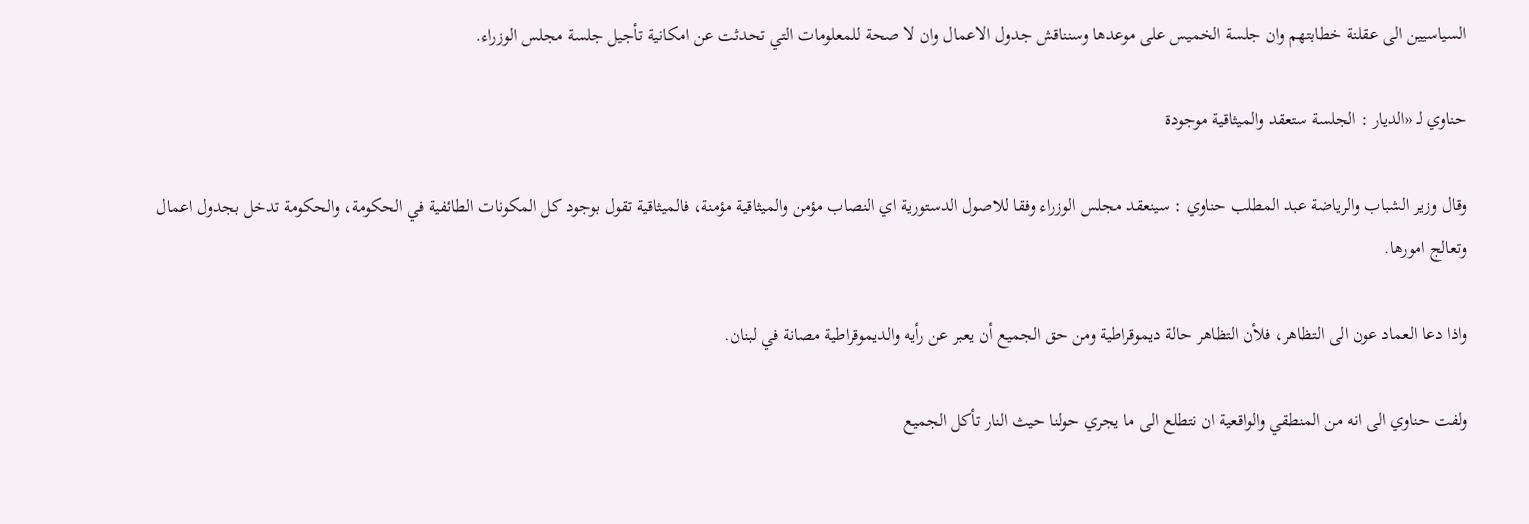السياسيين الى عقلنة خطابتهم وان جلسة الخميس على موعدها وسنناقش جدول الاعمال وان لا صحة للمعلومات التي تحدثت عن امكانية تأجيل جلسة مجلس الوزراء.

حناوي لـ «الديار : الجلسة ستعقد والميثاقية موجودة

وقال وزير الشباب والرياضة عبد المطلب حناوي : سينعقد مجلس الوزراء وفقا للاصول الدستورية اي النصاب مؤمن والميثاقية مؤمنة، فالميثاقية تقول بوجود كل المكونات الطائفية في الحكومة، والحكومة تدخل بجدول اعمال وتعالج امورها.

واذا دعا العماد عون الى التظاهر، فلأن التظاهر حالة ديموقراطية ومن حق الجميع أن يعبر عن رأيه والديموقراطية مصانة في لبنان.

ولفت حناوي الى انه من المنطقي والواقعية ان نتطلع الى ما يجري حولنا حيث النار تأكل الجميع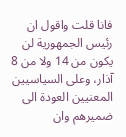فانا قلت واقول ان رئيس الجمهورية لن يكون من 14 ولا من 8 آذار، وعلى السياسيين المعنيين العودة الى ضميرهم وان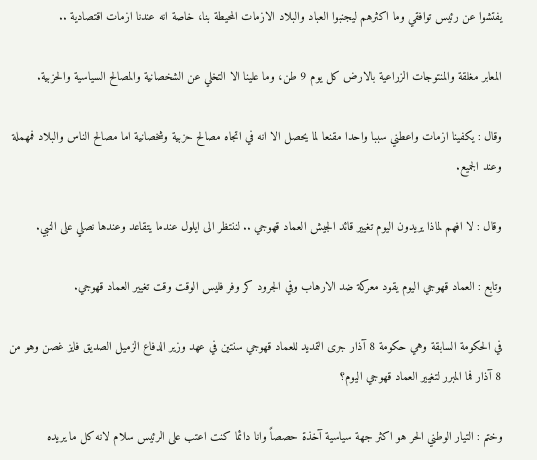يفتشوا عن رئيس توافقي وما اكثرهم ليجنبوا العباد والبلاد الازمات المحيطة بنا، خاصة انه عندنا ازمات اقتصادية ..

المعابر مغلقة والمنتوجات الزراعية بالارض كل يوم 9 طن، وما علينا الا التخلي عن الشخصانية والمصالح السياسية والحزبية.

وقال : يكفينا ازمات واعطني سببا واحدا مقنعا لما يحصل الا انه في اتجاه مصالح حزبية وشخصانية اما مصالح الناس والبلاد فمهملة وعند الجميع.

وقال : لا افهم لماذا يريدون اليوم تغيير قائد الجيش العماد قهوجي .. لننتظر الى ايلول عندما يتقاعد وعندها نصلي على النبي.

وتابع : العماد قهوجي اليوم يقود معركة ضد الارهاب وفي الجرود كر وفر فليس الوقت وقت تغيير العماد قهوجي.

في الحكومة السابقة وهي حكومة 8 آذار جرى التمديد للعماد قهوجي سنتين في عهد وزير الدفاع الزميل الصديق فايز غصن وهو من 8 آذار فما المبرر لتغيير العماد قهوجي اليوم؟

وختم : التيار الوطني الحر هو اكثر جهة سياسية آخذة حصصاً وانا دائما كنت اعتب على الرئيس سلام لانه كل ما يريده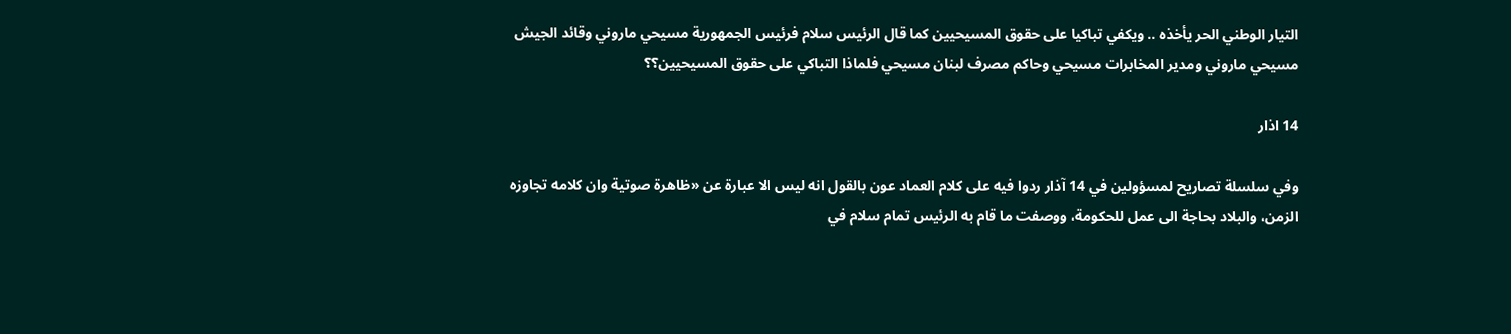التيار الوطني الحر يأخذه .. ويكفي تباكيا على حقوق المسيحيين كما قال الرئيس سلام فرئيس الجمهورية مسيحي ماروني وقائد الجيش مسيحي ماروني ومدير المخابرات مسيحي وحاكم مصرف لبنان مسيحي فلماذا التباكي على حقوق المسيحيين؟؟

14 اذار

وفي سلسلة تصاريح لمسؤولين في 14 آذار ردوا فيه على كلام العماد عون بالقول انه ليس الا عبارة عن «ظاهرة صوتية وان كلامه تجاوزه الزمن، والبلاد بحاجة الى عمل للحكومة، ووصفت ما قام به الرئيس تمام سلام في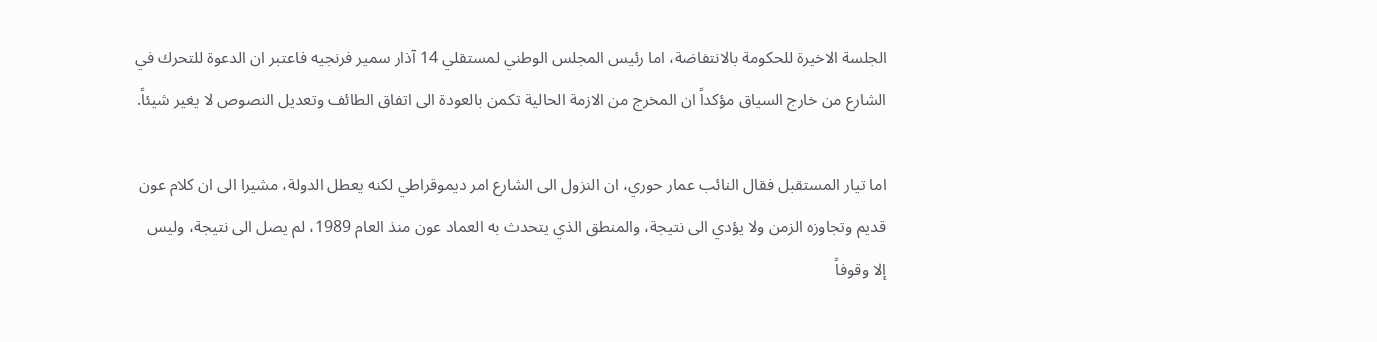الجلسة الاخيرة للحكومة بالانتفاضة، اما رئيس المجلس الوطني لمستقلي 14 آذار سمير فرنجيه فاعتبر ان الدعوة للتحرك في الشارع من خارج السياق مؤكداً ان المخرج من الازمة الحالية تكمن بالعودة الى اتفاق الطائف وتعديل النصوص لا يغير شيئاً.

اما تيار المستقبل فقال النائب عمار حوري، ان النزول الى الشارع امر ديموقراطي لكنه يعطل الدولة، مشيرا الى ان كلام عون قديم وتجاوزه الزمن ولا يؤدي الى نتيجة، والمنطق الذي يتحدث به العماد عون منذ العام 1989، لم يصل الى نتيجة، وليس إلا وقوفاً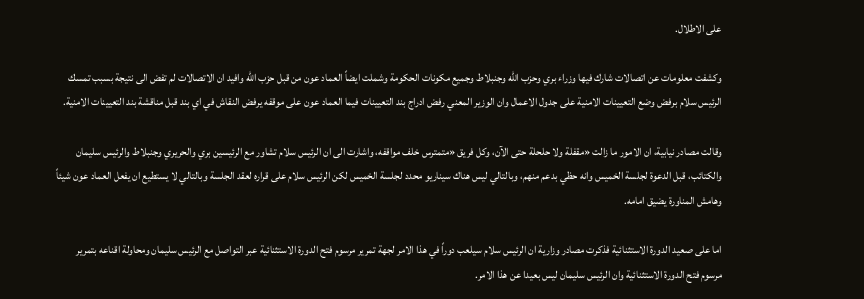على الاطلال.

وكشفت معلومات عن اتصالات شارك فيها وزراء بري وحزب الله وجنبلاط وجميع مكونات الحكومة وشملت ايضاً العماد عون من قبل حزب الله وافيد ان الاتصالات لم تفض الى نتيجة بسبب تمسك الرئيس سلام برفض وضع التعيينات الامنية على جدول الاعمال وان الوزير المعني رفض ادراج بند التعيينات فيما العماد عون على موقفه يرفض النقاش في اي بند قبل مناقشة بند التعيينات الامنية.

وقالت مصادر نيابية، ان الامور ما زالت «مقفلة ولا حلحلة حتى الآن، وكل فريق «متمترس خلف مواقفه، واشارت الى ان الرئيس سلام تشاور مع الرئيسين بري والحريري وجنبلاط والرئيس سليمان والكتائب، قبل الدعوة لجلسة الخميس وانه حظي بدعم منهم، وبالتالي ليس هناك سيناريو محدد لجلسة الخميس لكن الرئيس سلام على قراره لعقد الجلسة وبالتالي لا يستطيع ان يفعل العماد عون شيئاً وهامش المناورة يضيق امامه.

اما على صعيد الدورة الاستثنائية فذكرت مصادر وزارية ان الرئيس سلام سيلعب دوراً في هذا الامر لجهة تمرير مرسوم فتح الدورة الاستثنائية عبر التواصل مع الرئيس سليمان ومحاولة اقناعه بتمرير مرسوم فتح الدورة الاستثنائية وان الرئيس سليمان ليس بعيدا عن هذا الامر.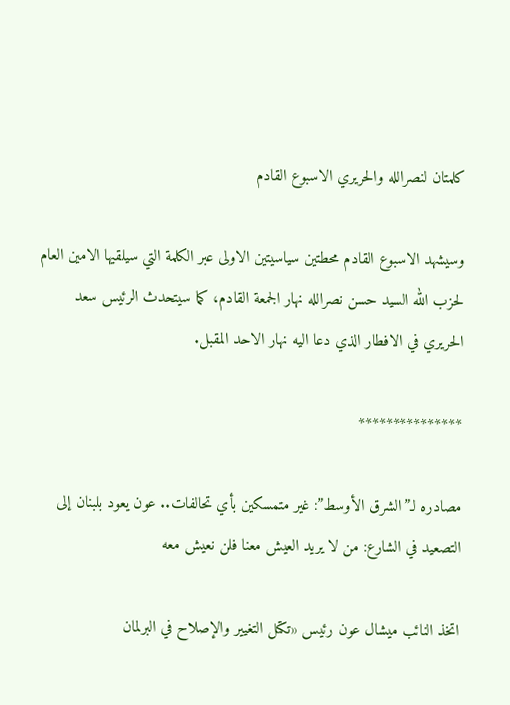كلمتان لنصرالله والحريري الاسبوع القادم

وسيشهد الاسبوع القادم محطتين سياسيتين الاولى عبر الكلمة التي سيلقيها الامين العام لحزب الله السيد حسن نصرالله نهار الجمعة القادم، كما سيتحدث الرئيس سعد الحريري في الافطار الذي دعا اليه نهار الاحد المقبل.

***************

مصادره لـ”الشرق الأوسط”: غير متمسكين بأي تحالفات.. عون يعود بلبنان إلى التصعيد في الشارع: من لا يريد العيش معنا فلن نعيش معه

اتخذ النائب ميشال عون رئيس «تكتل التغيير والإصلاح في البرلمان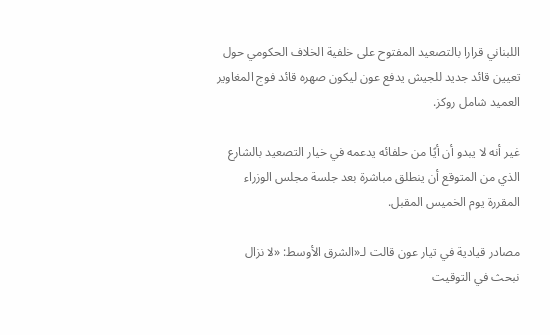اللبناني قرارا بالتصعيد المفتوح على خلفية الخلاف الحكومي حول تعيين قائد جديد للجيش يدفع عون ليكون صهره قائد فوج المغاوير العميد شامل روكز.

غير أنه لا يبدو أن أيًا من حلفائه يدعمه في خيار التصعيد بالشارع الذي من المتوقع أن ينطلق مباشرة بعد جلسة مجلس الوزراء المقررة يوم الخميس المقبل.

مصادر قيادية في تيار عون قالت لـ«الشرق الأوسط: «لا نزال نبحث في التوقيت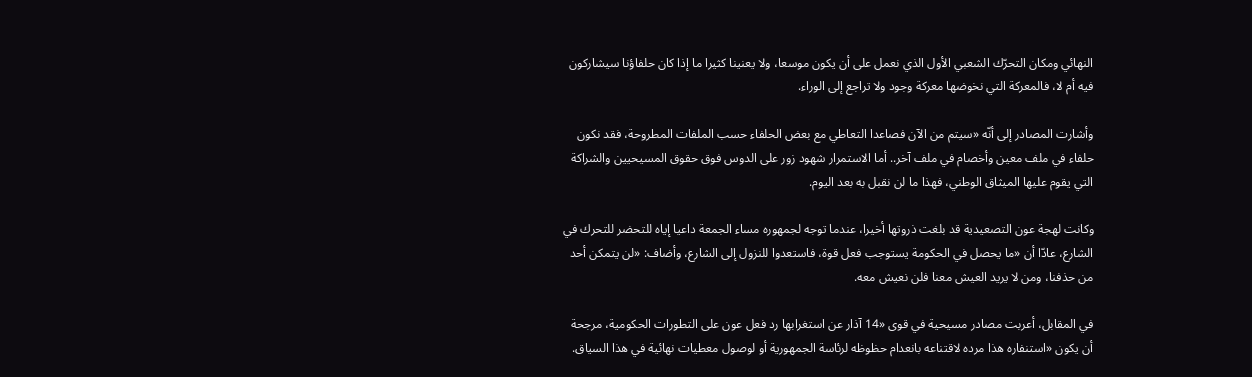النهائي ومكان التحرّك الشعبي الأول الذي نعمل على أن يكون موسعا، ولا يعنينا كثيرا ما إذا كان حلفاؤنا سيشاركون فيه أم لا، فالمعركة التي نخوضها معركة وجود ولا تراجع إلى الوراء.

وأشارت المصادر إلى أنّه «سيتم من الآن فصاعدا التعاطي مع بعض الحلفاء حسب الملفات المطروحة، فقد نكون حلفاء في ملف معين وأخصام في ملف آخر.. أما الاستمرار شهود زور على الدوس فوق حقوق المسيحيين والشراكة التي يقوم عليها الميثاق الوطني، فهذا ما لن نقبل به بعد اليوم.

وكانت لهجة عون التصعيدية قد بلغت ذروتها أخيرا، عندما توجه لجمهوره مساء الجمعة داعيا إياه للتحضر للتحرك في الشارع، عادّا أن «ما يحصل في الحكومة يستوجب فعل قوة، فاستعدوا للنزول إلى الشارع، وأضاف: «لن يتمكن أحد من حذفنا، ومن لا يريد العيش معنا فلن نعيش معه.

في المقابل، أعربت مصادر مسيحية في قوى «14 آذار عن استغرابها رد فعل عون على التطورات الحكومية، مرجحة أن يكون «استنفاره هذا مرده لاقتناعه بانعدام حظوظه لرئاسة الجمهورية أو لوصول معطيات نهائية في هذا السياق.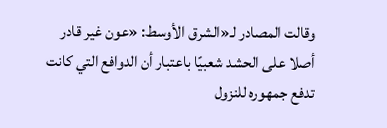وقالت المصادر لـ«الشرق الأوسط: «عون غير قادر أصلا على الحشد شعبيًا باعتبار أن الدوافع التي كانت تدفع جمهوره للنزول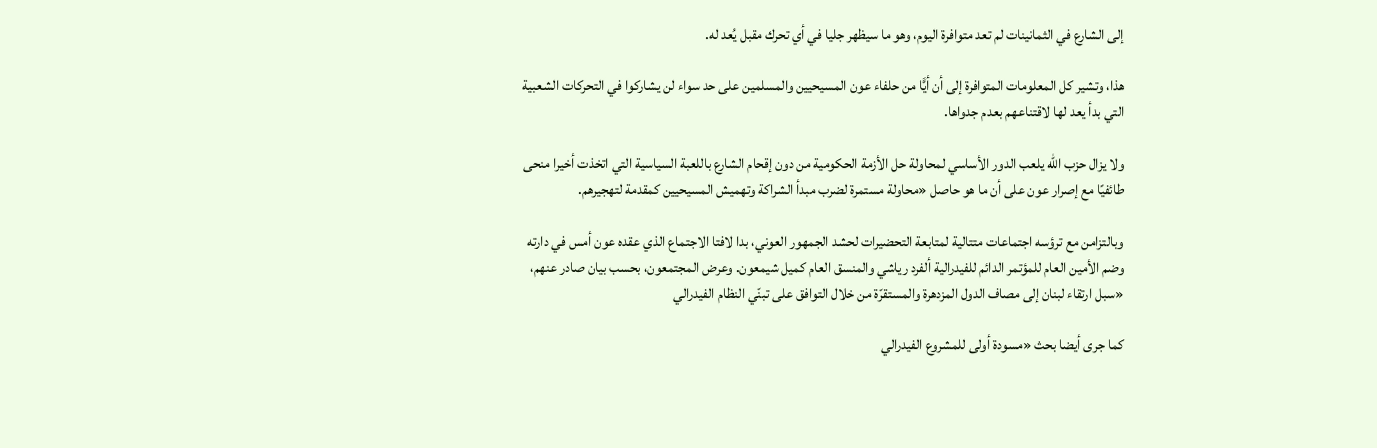إلى الشارع في الثمانينات لم تعد متوافرة اليوم، وهو ما سيظهر جليا في أي تحرك مقبل يُعد له.

هذا، وتشير كل المعلومات المتوافرة إلى أن أيًّا من حلفاء عون المسيحيين والمسلمين على حد سواء لن يشاركوا في التحركات الشعبية التي بدأ يعد لها لاقتناعهم بعدم جدواها.

ولا يزال حزب الله يلعب الدور الأساسي لمحاولة حل الأزمة الحكومية من دون إقحام الشارع باللعبة السياسية التي اتخذت أخيرا منحى طائفيًا مع إصرار عون على أن ما هو حاصل «محاولة مستمرة لضرب مبدأ الشراكة وتهميش المسيحيين كمقدمة لتهجيرهم.

وبالتزامن مع ترؤسه اجتماعات متتالية لمتابعة التحضيرات لحشد الجمهور العوني، بدا لافتا الاجتماع الذي عقده عون أمس في دارته وضم الأمين العام للمؤتمر الدائم للفيدرالية ألفرد رياشي والمنسق العام كميل شيمعون. وعرض المجتمعون، بحسب بيان صادر عنهم، «سبل ارتقاء لبنان إلى مصاف الدول المزدهرة والمستقرّة من خلال التوافق على تبنّي النظام الفيدرالي

كما جرى أيضا بحث «مسودة أولى للمشروع الفيدرالي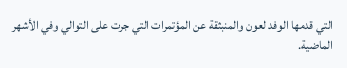التي قدمها الوفد لعون والمنبثقة عن المؤتمرات التي جرت على التوالي وفي الأشهر الماضية.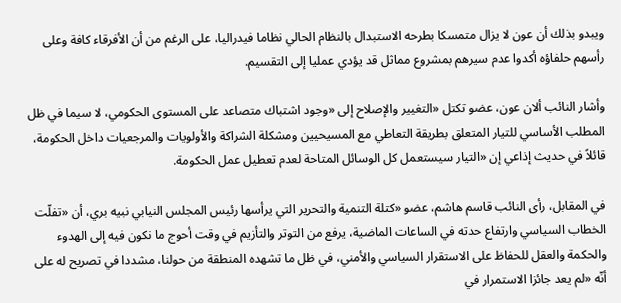ويبدو بذلك أن عون لا يزال متمسكا بطرحه الاستبدال بالنظام الحالي نظاما فيدراليا، على الرغم من أن الأفرقاء كافة وعلى رأسهم حلفاؤه أكدوا عدم سيرهم بمشروع مماثل قد يؤدي عمليا إلى التقسيم.

وأشار النائب ألان عون، عضو تكتل «التغيير والإصلاح إلى «وجود اشتباك متصاعد على المستوى الحكومي، لا سيما في ظل المطلب الأساسي للتيار المتعلق بطريقة التعاطي مع المسيحيين ومشكلة الشراكة والأولويات والمرجعيات داخل الحكومة، قائلاً في حديث إذاعي إن «التيار سيستعمل كل الوسائل المتاحة لعدم تعطيل عمل الحكومة.

في المقابل، رأى النائب قاسم هاشم، عضو «كتلة التنمية والتحرير التي يرأسها رئيس المجلس النيابي نبيه بري، أن «تفلّت الخطاب السياسي وارتفاع حدته في الساعات الماضية، يرفع من التوتر والتأزيم في وقت أحوج ما نكون فيه إلى الهدوء والحكمة والعقل للحفاظ على الاستقرار السياسي والأمني، في ظل ما تشهده المنطقة من حولنا، مشددا في تصريح له على أنّه «لم يعد جائزا الاستمرار في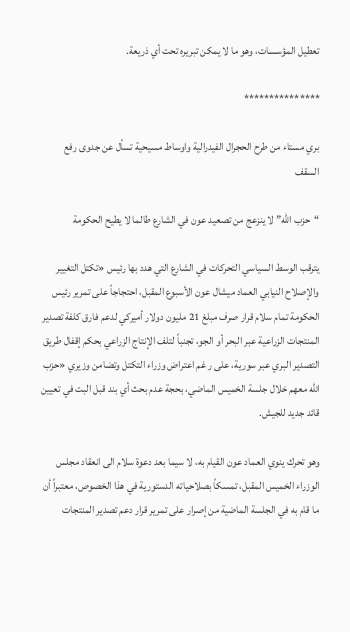تعطيل المؤسسات، وهو ما لا يمكن تبريره تحت أي ذريعة.

***************

بري مستاء من طرح الحجرال الفيدرالية واوساط مسيحية تسأل عن جدوى رفع السقف

“حزب الله” لا ينزعج من تصعيد عون في الشارع طالما لا يطيح الحكومة

يترقب الوسط السياسي التحركات في الشارع التي هدد بها رئيس «تكتل التغيير والإصلاح النيابي العماد ميشال عون الأسبوع المقبل، احتجاجاً على تمرير رئيس الحكومة تمام سلام قرار صرف مبلغ 21 مليون دولار أميركي لدعم فارق كلفة تصدير المنتجات الزراعية عبر البحر أو الجو، تجنباً لتلف الإنتاج الزراعي بحكم إقفال طريق التصدير البري عبر سورية، على ر غم اعتراض وزراء التكتل وتضامن وزيري «حزب الله معهم خلال جلسة الخميس الماضي، بحجة عدم بحث أي بند قبل البت في تعيين قائد جديد للجيش.

وهو تحرك ينوي العماد عون القيام به، لا سيما بعد دعوة سلام الى انعقاد مجلس الوزراء الخميس المقبل، تمسكاً بصلاحياته الدستورية في هذا الخصوص، معتبراً أن ما قام به في الجلسة الماضية من إصرار على تمرير قرار دعم تصدير المنتجات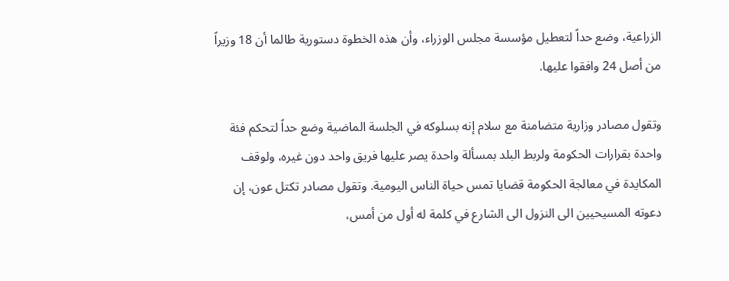الزراعية، وضع حداً لتعطيل مؤسسة مجلس الوزراء، وأن هذه الخطوة دستورية طالما أن 18 وزيراً من أصل 24 وافقوا عليها.

وتقول مصادر وزارية متضامنة مع سلام إنه بسلوكه في الجلسة الماضية وضع حداً لتحكم فئة واحدة بقرارات الحكومة ولربط البلد بمسألة واحدة يصر عليها فريق واحد دون غيره، ولوقف المكايدة في معالجة الحكومة قضايا تمس حياة الناس اليومية. وتقول مصادر تكتل عون، إن دعوته المسيحيين الى النزول الى الشارع في كلمة له أول من أمس،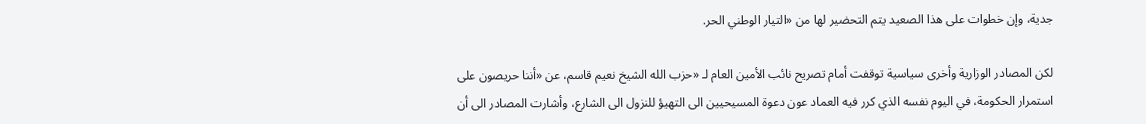جدية، وإن خطوات على هذا الصعيد يتم التحضير لها من «التيار الوطني الحر.

لكن المصادر الوزارية وأخرى سياسية توقفت أمام تصريح نائب الأمين العام لـ «حزب الله الشيخ نعيم قاسم، عن «أننا حريصون على استمرار الحكومة، في اليوم نفسه الذي كرر فيه العماد عون دعوة المسيحيين الى التهيؤ للنزول الى الشارع، وأشارت المصادر الى أن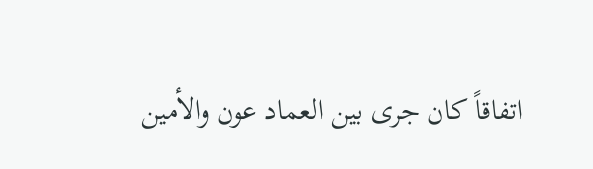اتفاقاً كان جرى بين العماد عون والأمين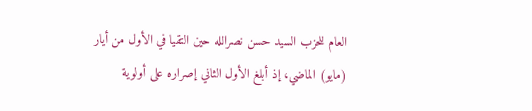العام للحزب السيد حسن نصرالله حين التقيا في الأول من أيار (مايو) الماضي، إذ أبلغ الأول الثاني إصراره على أولوية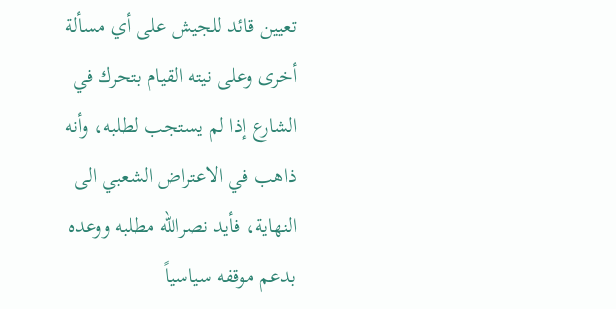تعيين قائد للجيش على أي مسألة أخرى وعلى نيته القيام بتحرك في الشارع إذا لم يستجب لطلبه، وأنه ذاهب في الاعتراض الشعبي الى النهاية، فأيد نصرالله مطلبه ووعده بدعم موقفه سياسياً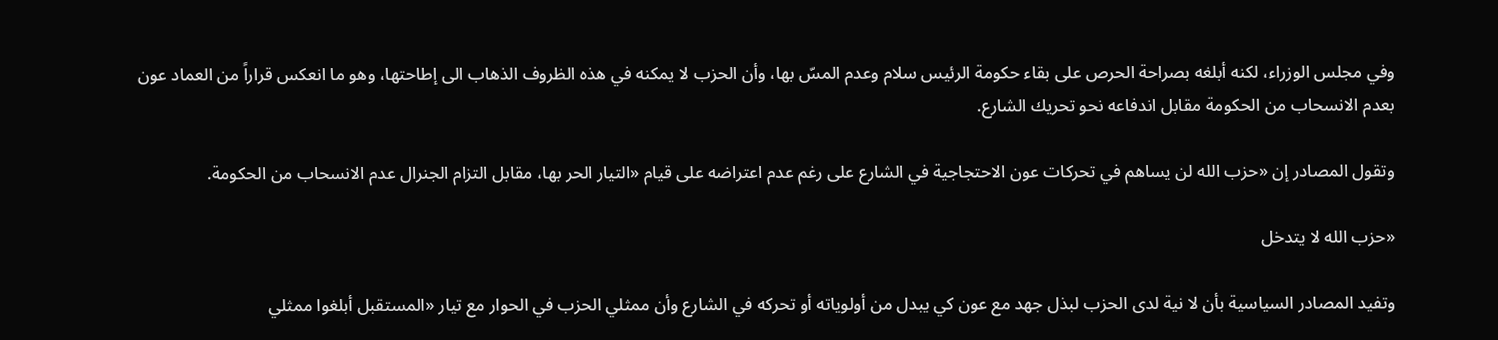وفي مجلس الوزراء، لكنه أبلغه بصراحة الحرص على بقاء حكومة الرئيس سلام وعدم المسّ بها، وأن الحزب لا يمكنه في هذه الظروف الذهاب الى إطاحتها، وهو ما انعكس قراراً من العماد عون بعدم الانسحاب من الحكومة مقابل اندفاعه نحو تحريك الشارع.

وتقول المصادر إن «حزب الله لن يساهم في تحركات عون الاحتجاجية في الشارع على رغم عدم اعتراضه على قيام «التيار الحر بها، مقابل التزام الجنرال عدم الانسحاب من الحكومة.

«حزب الله لا يتدخل

وتفيد المصادر السياسية بأن لا نية لدى الحزب لبذل جهد مع عون كي يبدل من أولوياته أو تحركه في الشارع وأن ممثلي الحزب في الحوار مع تيار «المستقبل أبلغوا ممثلي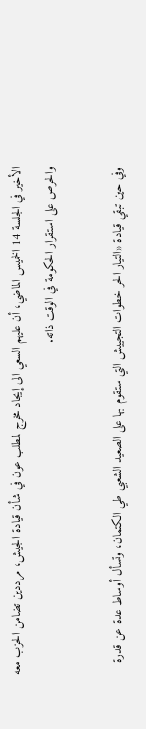الأخير في الجلسة 14 الخميس الماضي، أن عليهم السعي الى إيجاد مخرج لمطلب عون في شأن قيادة الجيش، مرددين تضامن الحزب معه والحرص على استقرار الحكومة في الوقت ذاته.

وفي حين تبقي قيادة «التيار الحر خطوات التجييش التي ستقوم بها على الصعيد الشعبي طي الكتمان، وتسأل أوساط عدة عن قدرة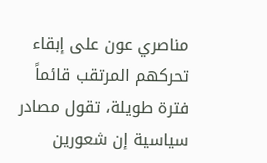مناصري عون على إبقاء تحركهم المرتقب قائماً فترة طويلة، تقول مصادر سياسية إن شعورين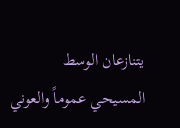يتنازعان الوسط المسيحي عموماً والعوني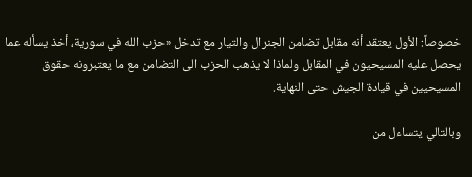خصوصاً: الأول يعتقد أنه مقابل تضامن الجنرال والتيار مع تدخل «حزب الله في سورية، أخذ يسأله عما يحصل عليه المسيحيون في المقابل ولماذا لا يذهب الحزب الى التضامن مع ما يعتبرونه حقوق المسيحيين في قيادة الجيش حتى النهاية.

وبالتالي يتساءل من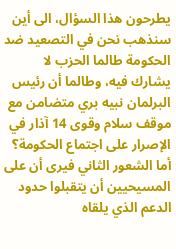يطرحون هذا السؤال، الى أين سنذهب نحن في التصعيد ضد الحكومة طالما الحزب لا يشارك فيه، وطالما أن رئيس البرلمان نبيه بري متضامن مع موقف سلام وقوى 14 آذار في الإصرار على اجتماع الحكومة؟ أما الشعور الثاني فيرى أن على المسيحيين أن يتقبلوا حدود الدعم الذي يلقاه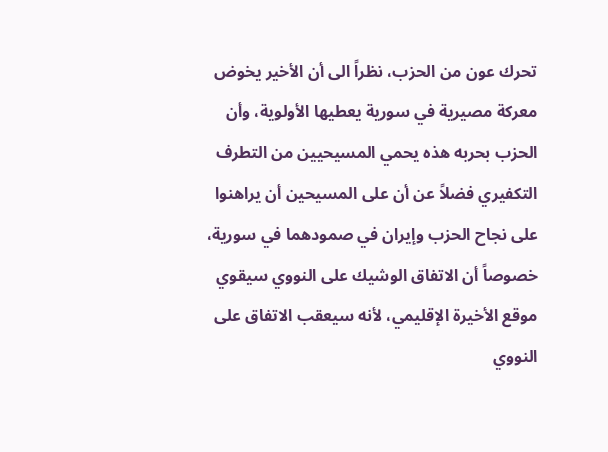تحرك عون من الحزب، نظراً الى أن الأخير يخوض معركة مصيرية في سورية يعطيها الأولوية، وأن الحزب بحربه هذه يحمي المسيحيين من التطرف التكفيري فضلاً عن أن على المسيحين أن يراهنوا على نجاح الحزب وإيران في صمودهما في سورية، خصوصاً أن الاتفاق الوشيك على النووي سيقوي موقع الأخيرة الإقليمي، لأنه سيعقب الاتفاق على النووي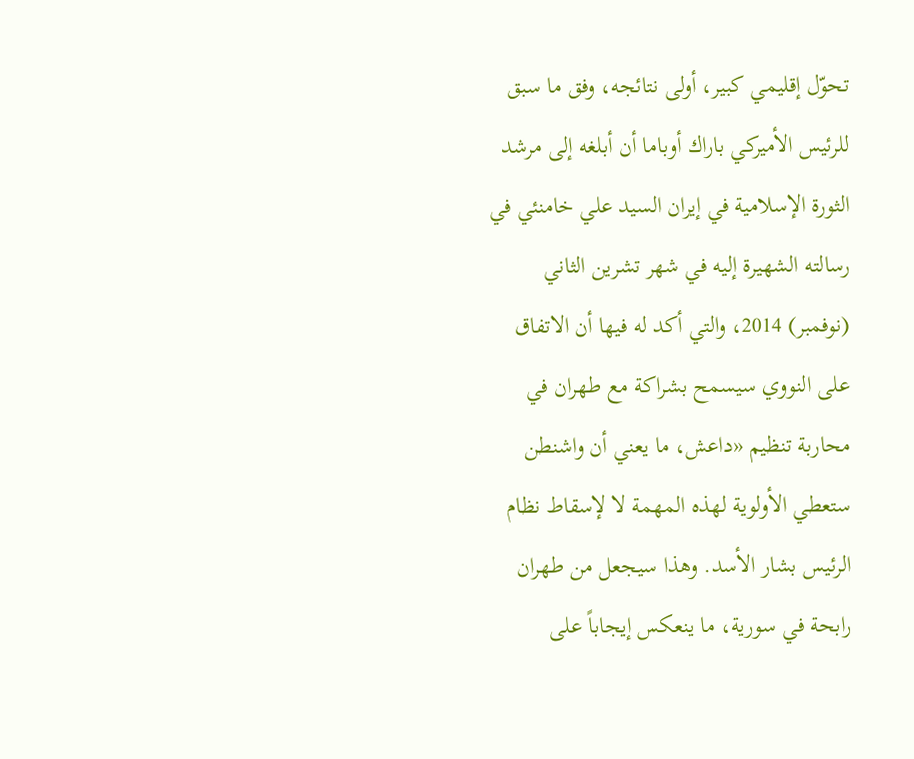تحوّل إقليمي كبير، أولى نتائجه، وفق ما سبق للرئيس الأميركي باراك أوباما أن أبلغه إلى مرشد الثورة الإسلامية في إيران السيد علي خامنئي في رسالته الشهيرة إليه في شهر تشرين الثاني (نوفمبر) 2014، والتي أكد له فيها أن الاتفاق على النووي سيسمح بشراكة مع طهران في محاربة تنظيم «داعش، ما يعني أن واشنطن ستعطي الأولوية لهذه المهمة لا لإسقاط نظام الرئيس بشار الأسد. وهذا سيجعل من طهران رابحة في سورية، ما ينعكس إيجاباً على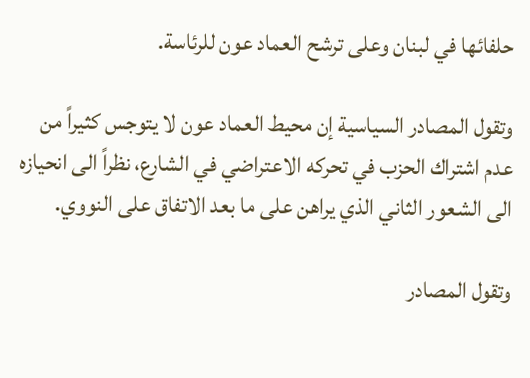حلفائها في لبنان وعلى ترشح العماد عون للرئاسة.

وتقول المصادر السياسية إن محيط العماد عون لا يتوجس كثيراً من عدم اشتراك الحزب في تحركه الاعتراضي في الشارع، نظراً الى انحيازه الى الشعور الثاني الذي يراهن على ما بعد الاتفاق على النووي.

وتقول المصادر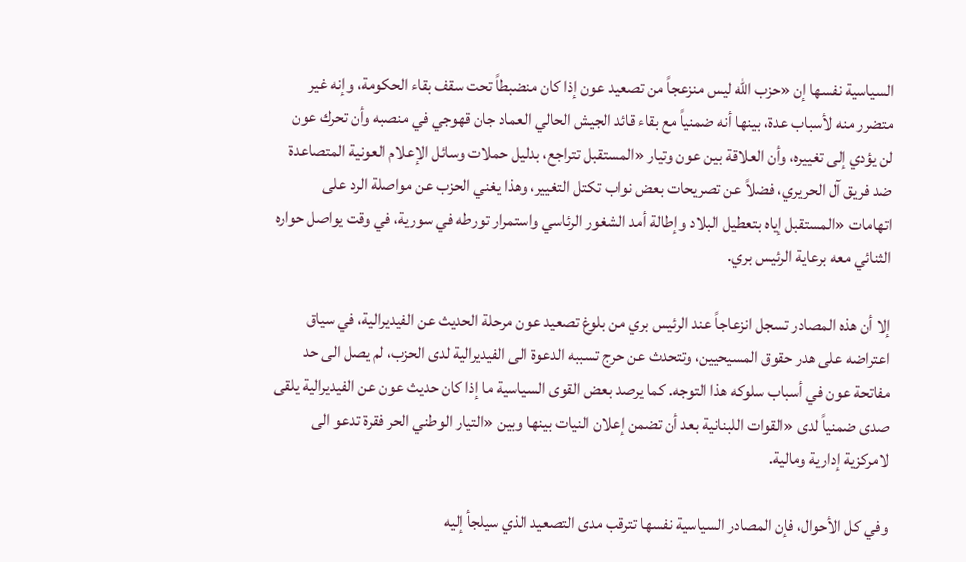السياسية نفسها إن «حزب الله ليس منزعجاً من تصعيد عون إذا كان منضبطاً تحت سقف بقاء الحكومة، وإنه غير متضرر منه لأسباب عدة، بينها أنه ضمنياً مع بقاء قائد الجيش الحالي العماد جان قهوجي في منصبه وأن تحرك عون لن يؤدي إلى تغييره، وأن العلاقة بين عون وتيار «المستقبل تتراجع، بدليل حملات وسائل الإعلام العونية المتصاعدة ضد فريق آل الحريري، فضلاً عن تصريحات بعض نواب تكتل التغيير، وهذا يغني الحزب عن مواصلة الرد على اتهامات «المستقبل إياه بتعطيل البلاد وإطالة أمد الشغور الرئاسي واستمرار تورطه في سورية، في وقت يواصل حواره الثنائي معه برعاية الرئيس بري.

إلا أن هذه المصادر تسجل انزعاجاً عند الرئيس بري من بلوغ تصعيد عون مرحلة الحديث عن الفيديرالية، في سياق اعتراضه على هدر حقوق المسيحيين، وتتحدث عن حرج تسببه الدعوة الى الفيديرالية لدى الحزب، لم يصل الى حد مفاتحة عون في أسباب سلوكه هذا التوجه. كما يرصد بعض القوى السياسية ما إذا كان حديث عون عن الفيديرالية يلقى صدى ضمنياً لدى «القوات اللبنانية بعد أن تضمن إعلان النيات بينها وبين «التيار الوطني الحر فقرة تدعو الى لامركزية إدارية ومالية.

وفي كل الأحوال، فإن المصادر السياسية نفسها تترقب مدى التصعيد الذي سيلجأ إليه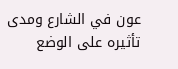عون في الشارع ومدى تأثيره على الوضع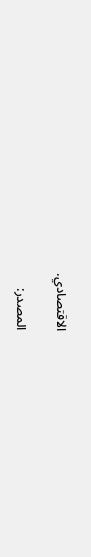الاقتصادي.

المصدر: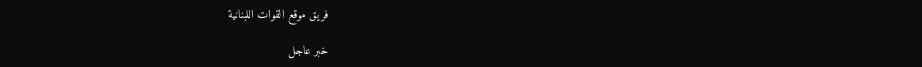فريق موقع القوات اللبنانية

خبر عاجل